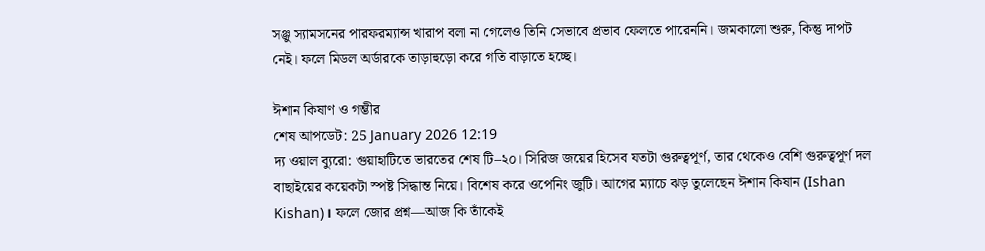সঞ্জু স্যামসনের পারফরম্যান্স খারাপ বলা না গেলেও তিনি সেভাবে প্রভাব ফেলতে পারেননি। জমকালো শুরু, কিন্তু দাপট নেই। ফলে মিডল অর্ডারকে তাড়াহুড়ো করে গতি বাড়াতে হচ্ছে।

ঈশান কিষাণ ও গম্ভীর
শেষ আপডেট: 25 January 2026 12:19
দ্য ওয়াল ব্যুরো: গুয়াহাটিতে ভারতের শেষ টি–২০। সিরিজ জয়ের হিসেব যতটা গুরুত্বপূর্ণ, তার থেকেও বেশি গুরুত্বপূর্ণ দল বাছাইয়ের কয়েকটা স্পষ্ট সিদ্ধান্ত নিয়ে। বিশেষ করে ওপেনিং জুটি। আগের ম্যাচে ঝড় তুলেছেন ঈশান কিষান (Ishan Kishan)। ফলে জোর প্রশ্ন—আজ কি তাঁকেই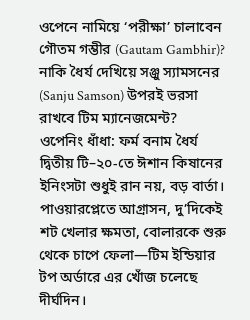ওপেনে নামিয়ে ‘পরীক্ষা’ চালাবেন গৌতম গম্ভীর (Gautam Gambhir)? নাকি ধৈর্য দেখিয়ে সঞ্জু স্যামসনের (Sanju Samson) উপরই ভরসা রাখবে টিম ম্যানেজমেন্ট?
ওপেনিং ধাঁধা: ফর্ম বনাম ধৈর্য
দ্বিতীয় টি–২০-তে ঈশান কিষানের ইনিংসটা শুধুই রান নয়, বড় বার্তা। পাওয়ারপ্লেতে আগ্রাসন, দু’দিকেই শট খেলার ক্ষমতা, বোলারকে শুরু থেকে চাপে ফেলা—টিম ইন্ডিয়ার টপ অর্ডারে এর খোঁজ চলেছে দীর্ঘদিন।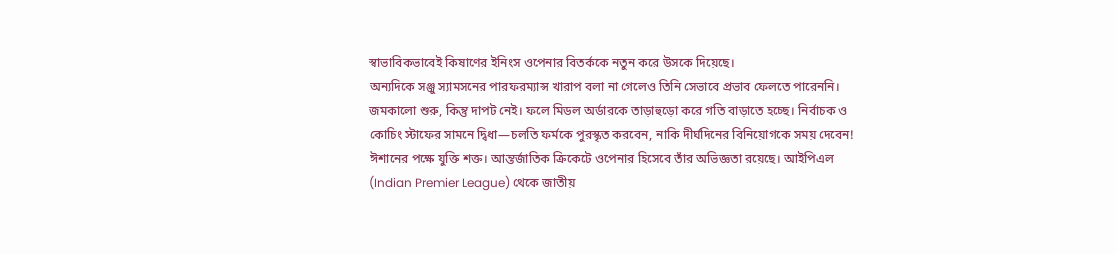স্বাভাবিকভাবেই কিষাণের ইনিংস ওপেনার বিতর্ককে নতুন করে উসকে দিয়েছে।
অন্যদিকে সঞ্জু স্যামসনের পারফরম্যান্স খারাপ বলা না গেলেও তিনি সেভাবে প্রভাব ফেলতে পারেননি। জমকালো শুরু, কিন্তু দাপট নেই। ফলে মিডল অর্ডারকে তাড়াহুড়ো করে গতি বাড়াতে হচ্ছে। নির্বাচক ও কোচিং স্টাফের সামনে দ্বিধা—চলতি ফর্মকে পুরস্কৃত করবেন, নাকি দীর্ঘদিনের বিনিয়োগকে সময় দেবেন!
ঈশানের পক্ষে যুক্তি শক্ত। আন্তর্জাতিক ক্রিকেটে ওপেনার হিসেবে তাঁর অভিজ্ঞতা রয়েছে। আইপিএল (Indian Premier League) থেকে জাতীয়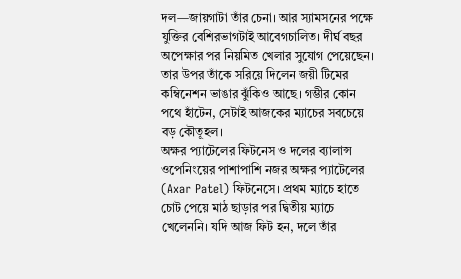দল—জায়গাটা তাঁর চেনা। আর স্যামসনের পক্ষে যুক্তির বেশিরভাগটাই আবেগচালিত। দীর্ঘ বছর অপেক্ষার পর নিয়মিত খেলার সুযোগ পেয়েছেন। তার উপর তাঁকে সরিয়ে দিলেন জয়ী টিমের কম্বিনেশন ভাঙার ঝুঁকিও আছে। গম্ভীর কোন পথে হাঁটেন, সেটাই আজকের ম্যাচের সবচেয়ে বড় কৌতূহল।
অক্ষর প্যাটেলের ফিটনেস ও দলের ব্যালান্স
ওপেনিংয়ের পাশাপাশি নজর অক্ষর প্যাটেলের (Axar Patel) ফিটনেসে। প্রথম ম্যাচে হাতে চোট পেয়ে মাঠ ছাড়ার পর দ্বিতীয় ম্যাচে খেলেননি। যদি আজ ফিট হন, দলে তাঁর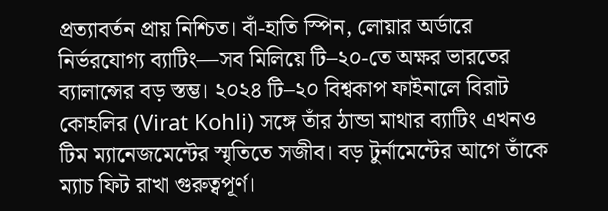প্রত্যাবর্তন প্রায় নিশ্চিত। বাঁ-হাতি স্পিন, লোয়ার অর্ডারে নির্ভরযোগ্য ব্যাটিং—সব মিলিয়ে টি–২০-তে অক্ষর ভারতের ব্যালান্সের বড় স্তম্ভ। ২০২৪ টি–২০ বিশ্বকাপ ফাইনালে বিরাট কোহলির (Virat Kohli) সঙ্গে তাঁর ঠান্ডা মাথার ব্যাটিং এখনও টিম ম্যানেজমেন্টের স্মৃতিতে সজীব। বড় টুর্নামেন্টের আগে তাঁকে ম্যাচ ফিট রাখা গুরুত্বপূর্ণ।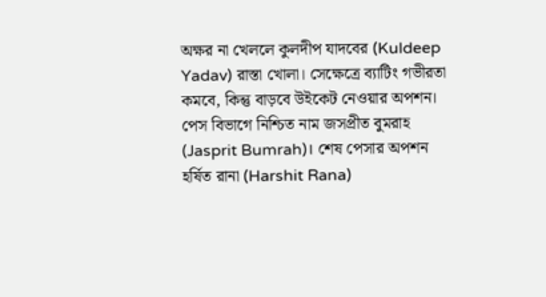অক্ষর না খেললে কুলদীপ যাদবের (Kuldeep Yadav) রাস্তা খোলা। সেক্ষেত্রে ব্যাটিং গভীরতা কমবে, কিন্তু বাড়বে উইকেট নেওয়ার অপশন। পেস বিভাগে নিশ্চিত নাম জসপ্রীত বুমরাহ (Jasprit Bumrah)। শেষ পেসার অপশন হর্ষিত রানা (Harshit Rana)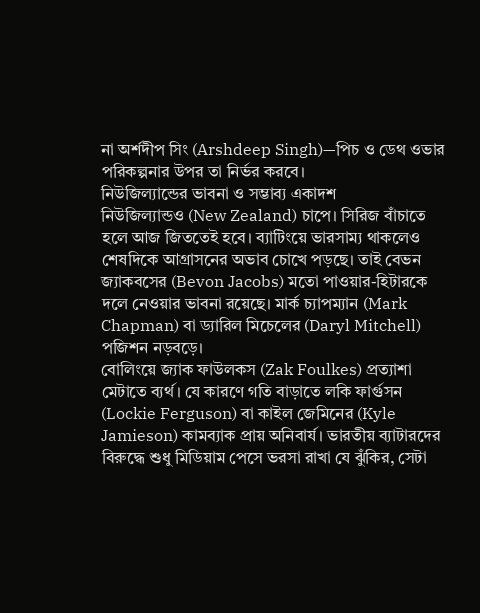না অর্শদীপ সিং (Arshdeep Singh)—পিচ ও ডেথ ওভার পরিকল্পনার উপর তা নির্ভর করবে।
নিউজিল্যান্ডের ভাবনা ও সম্ভাব্য একাদশ
নিউজিল্যান্ডও (New Zealand) চাপে। সিরিজ বাঁচাতে হলে আজ জিততেই হবে। ব্যাটিংয়ে ভারসাম্য থাকলেও শেষদিকে আগ্রাসনের অভাব চোখে পড়ছে। তাই বেভন জ্যাকবসের (Bevon Jacobs) মতো পাওয়ার-হিটারকে দলে নেওয়ার ভাবনা রয়েছে। মার্ক চ্যাপম্যান (Mark Chapman) বা ড্যারিল মিচেলের (Daryl Mitchell) পজিশন নড়বড়ে।
বোলিংয়ে জ্যাক ফাউলকস (Zak Foulkes) প্রত্যাশা মেটাতে ব্যর্থ। যে কারণে গতি বাড়াতে লকি ফার্গুসন (Lockie Ferguson) বা কাইল জেমিনের (Kyle Jamieson) কামব্যাক প্রায় অনিবার্য। ভারতীয় ব্যাটারদের বিরুদ্ধে শুধু মিডিয়াম পেসে ভরসা রাখা যে ঝুঁকির, সেটা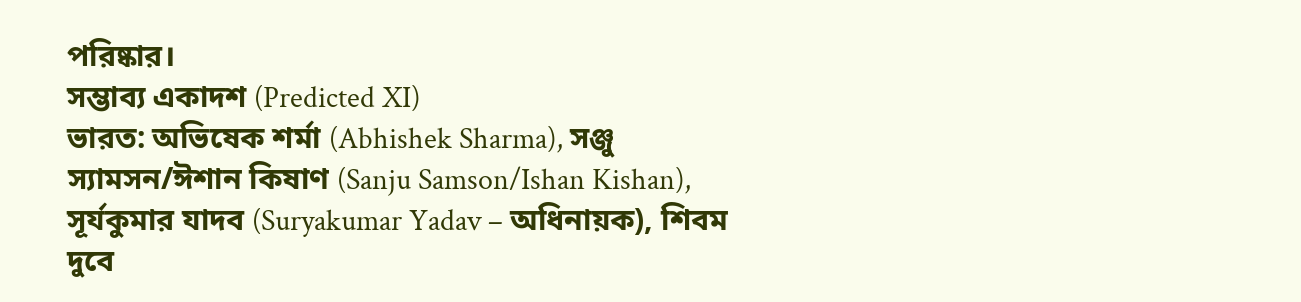পরিষ্কার।
সম্ভাব্য একাদশ (Predicted XI)
ভারত: অভিষেক শর্মা (Abhishek Sharma), সঞ্জু স্যামসন/ঈশান কিষাণ (Sanju Samson/Ishan Kishan), সূর্যকুমার যাদব (Suryakumar Yadav – অধিনায়ক), শিবম দুবে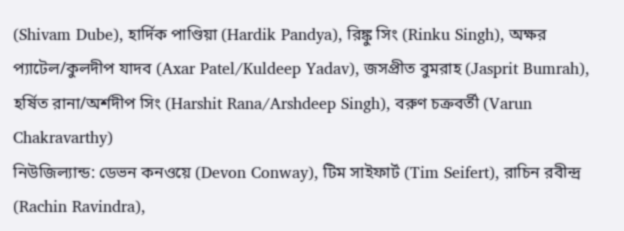(Shivam Dube), হার্দিক পাণ্ডিয়া (Hardik Pandya), রিঙ্কু সিং (Rinku Singh), অক্ষর প্যাটেল/কুলদীপ যাদব (Axar Patel/Kuldeep Yadav), জসপ্রীত বুমরাহ (Jasprit Bumrah), হর্ষিত রানা/অর্শদীপ সিং (Harshit Rana/Arshdeep Singh), বরুণ চক্রবর্তী (Varun Chakravarthy)
নিউজিল্যান্ড: ডেভন কনওয়ে (Devon Conway), টিম সাইফার্ট (Tim Seifert), রাচিন রবীন্দ্র (Rachin Ravindra),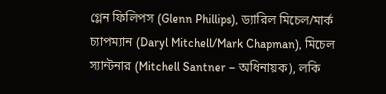গ্লেন ফিলিপস (Glenn Phillips), ড্যারিল মিচেল/মার্ক চ্যাপম্যান (Daryl Mitchell/Mark Chapman), মিচেল স্যান্টনার (Mitchell Santner – অধিনায়ক), লকি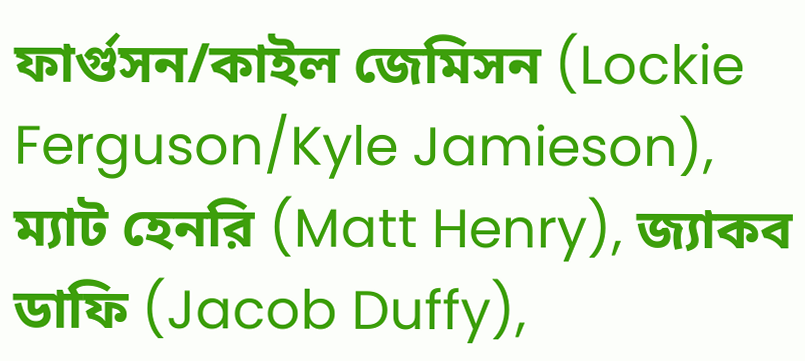ফার্গুসন/কাইল জেমিসন (Lockie Ferguson/Kyle Jamieson), ম্যাট হেনরি (Matt Henry), জ্যাকব ডাফি (Jacob Duffy),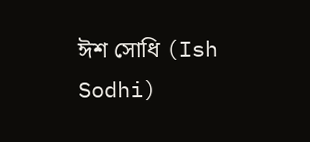ঈশ সোধি (Ish Sodhi)